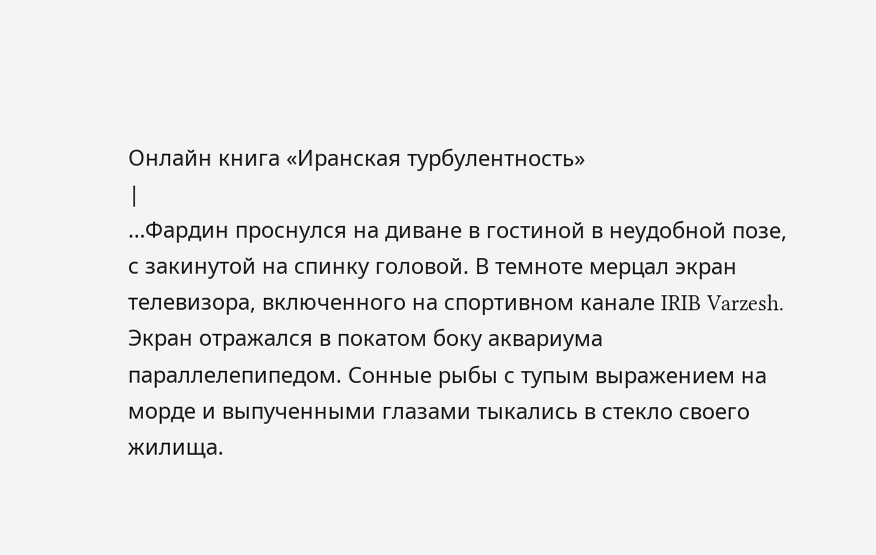Онлайн книга «Иранская турбулентность»
|
…Фардин проснулся на диване в гостиной в неудобной позе, с закинутой на спинку головой. В темноте мерцал экран телевизора, включенного на спортивном канале IRIB Varzesh. Экран отражался в покатом боку аквариума параллелепипедом. Сонные рыбы с тупым выражением на морде и выпученными глазами тыкались в стекло своего жилища.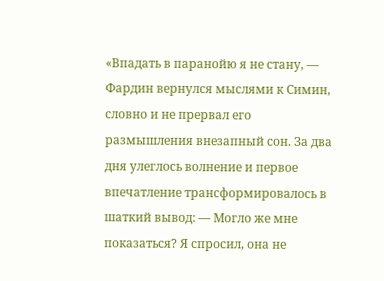«Впадать в паранойю я не стану, — Фардин вернулся мыслями к Симин, словно и не прервал его размышления внезапный сон. За два дня улеглось волнение и первое впечатление трансформировалось в шаткий вывод: — Могло же мне показаться? Я спросил, она не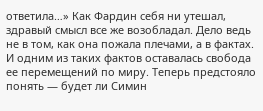ответила…» Как Фардин себя ни утешал, здравый смысл все же возобладал. Дело ведь не в том, как она пожала плечами, а в фактах. И одним из таких фактов оставалась свобода ее перемещений по миру. Теперь предстояло понять — будет ли Симин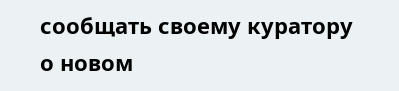сообщать своему куратору о новом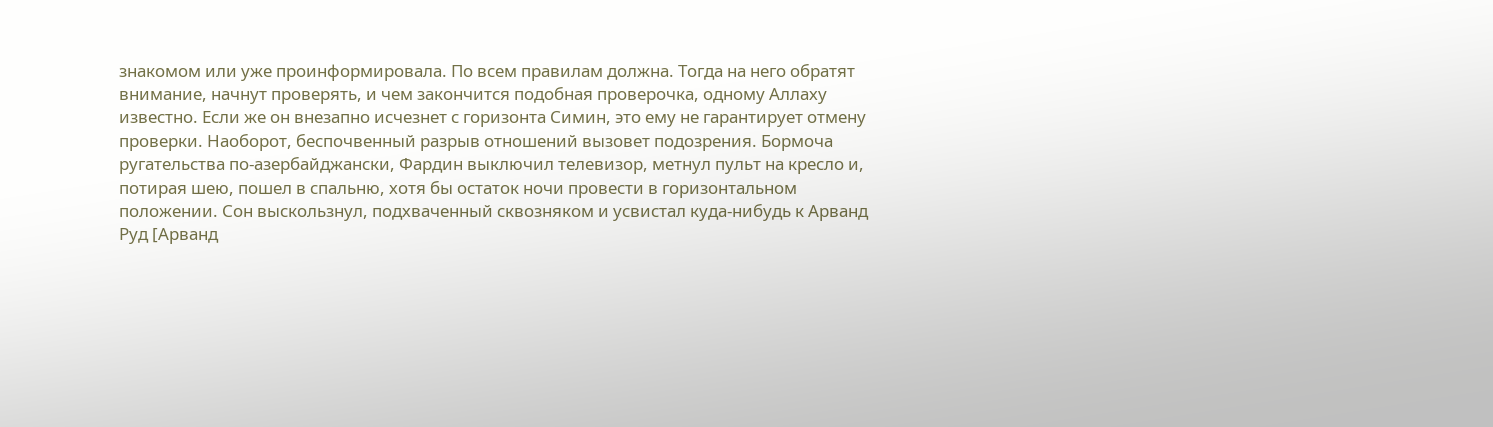знакомом или уже проинформировала. По всем правилам должна. Тогда на него обратят внимание, начнут проверять, и чем закончится подобная проверочка, одному Аллаху известно. Если же он внезапно исчезнет с горизонта Симин, это ему не гарантирует отмену проверки. Наоборот, беспочвенный разрыв отношений вызовет подозрения. Бормоча ругательства по-азербайджански, Фардин выключил телевизор, метнул пульт на кресло и, потирая шею, пошел в спальню, хотя бы остаток ночи провести в горизонтальном положении. Сон выскользнул, подхваченный сквозняком и усвистал куда-нибудь к Арванд Руд [Арванд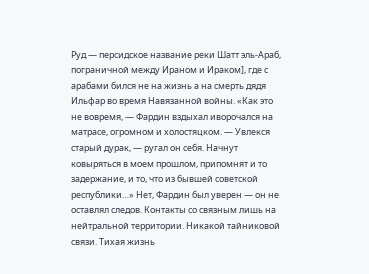Руд — персидское название реки Шатт эль-Араб, пограничной между Ираном и Ираком], где с арабами бился не на жизнь а на смерть дядя Ильфар во время Навязанной войны. «Как это не вовремя, — Фардин вздыхал иворочался на матрасе, огромном и холостяцком. — Увлекся старый дурак, — ругал он себя. Начнут ковыряться в моем прошлом, припомнят и то задержание, и то, что из бывшей советской республики…» Нет, Фардин был уверен — он не оставлял следов. Контакты со связным лишь на нейтральной территории. Никакой тайниковой связи. Тихая жизнь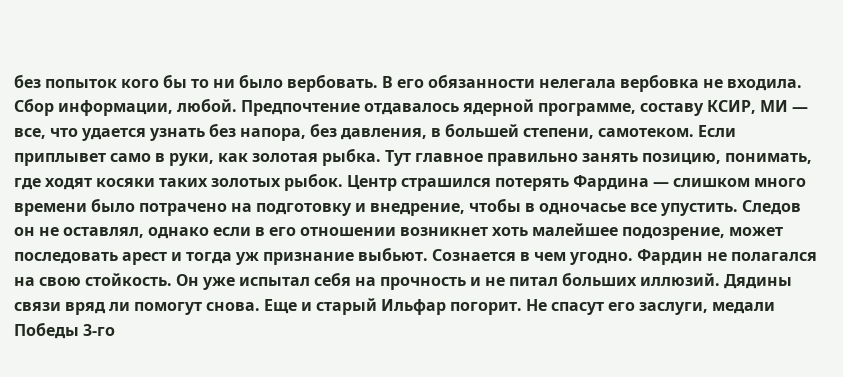без попыток кого бы то ни было вербовать. В его обязанности нелегала вербовка не входила. Сбор информации, любой. Предпочтение отдавалось ядерной программе, составу КСИР, МИ — все, что удается узнать без напора, без давления, в большей степени, самотеком. Если приплывет само в руки, как золотая рыбка. Тут главное правильно занять позицию, понимать, где ходят косяки таких золотых рыбок. Центр страшился потерять Фардина — слишком много времени было потрачено на подготовку и внедрение, чтобы в одночасье все упустить. Следов он не оставлял, однако если в его отношении возникнет хоть малейшее подозрение, может последовать арест и тогда уж признание выбьют. Сознается в чем угодно. Фардин не полагался на свою стойкость. Он уже испытал себя на прочность и не питал больших иллюзий. Дядины связи вряд ли помогут снова. Еще и старый Ильфар погорит. Не спасут его заслуги, медали Победы 3-го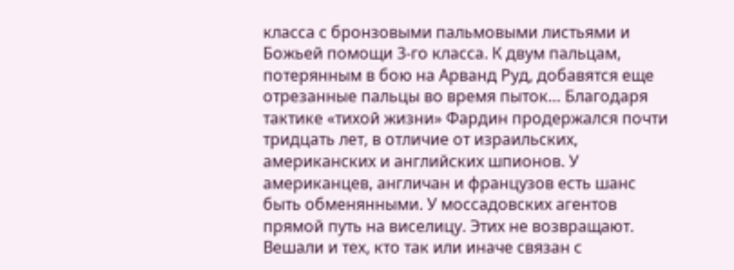класса с бронзовыми пальмовыми листьями и Божьей помощи 3-го класса. К двум пальцам, потерянным в бою на Арванд Руд, добавятся еще отрезанные пальцы во время пыток… Благодаря тактике «тихой жизни» Фардин продержался почти тридцать лет, в отличие от израильских, американских и английских шпионов. У американцев, англичан и французов есть шанс быть обменянными. У моссадовских агентов прямой путь на виселицу. Этих не возвращают. Вешали и тех, кто так или иначе связан с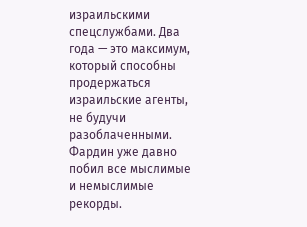израильскими спецслужбами. Два года — это максимум, который способны продержаться израильские агенты, не будучи разоблаченными. Фардин уже давно побил все мыслимые и немыслимые рекорды.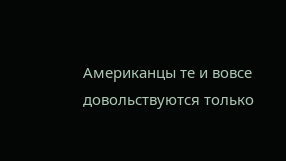Американцы те и вовсе довольствуются только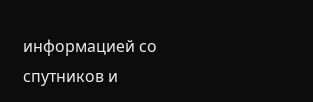информацией со спутников и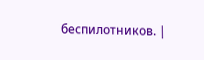беспилотников. |